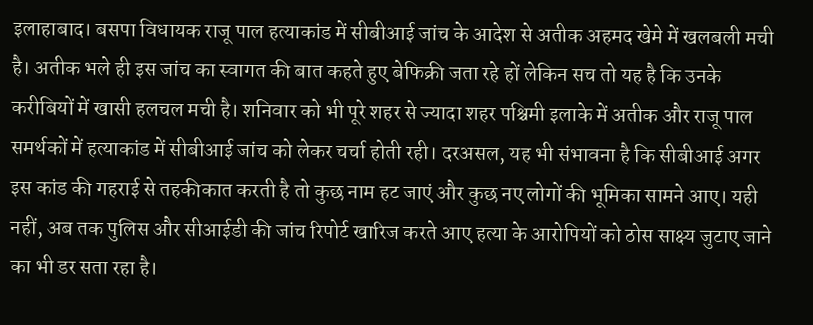इलाहाबाद। बसपा विधायक राजू पाल हत्याकांड में सीबीआई जांच के आदेश से अतीक अहमद खेमे में खलबली मची है। अतीक भले ही इस जांच का स्वागत की बात कहते हुए बेफिक्री जता रहे हों लेकिन सच तो यह है कि उनके करीबियों में खासी हलचल मची है। शनिवार को भी पूरे शहर से ज्यादा शहर पश्चिमी इलाके में अतीक और राजू पाल समर्थकों में हत्याकांड में सीबीआई जांच को लेकर चर्चा होती रही। दरअसल, यह भी संभावना है कि सीबीआई अगर इस कांड की गहराई से तहकीकात करती है तो कुछ नाम हट जाएं और कुछ नए लोगों की भूमिका सामने आए। यही नहीं, अब तक पुलिस और सीआईडी की जांच रिपोर्ट खारिज करते आए हत्या के आरोपियों को ठोस साक्ष्य जुटाए जाने का भी डर सता रहा है।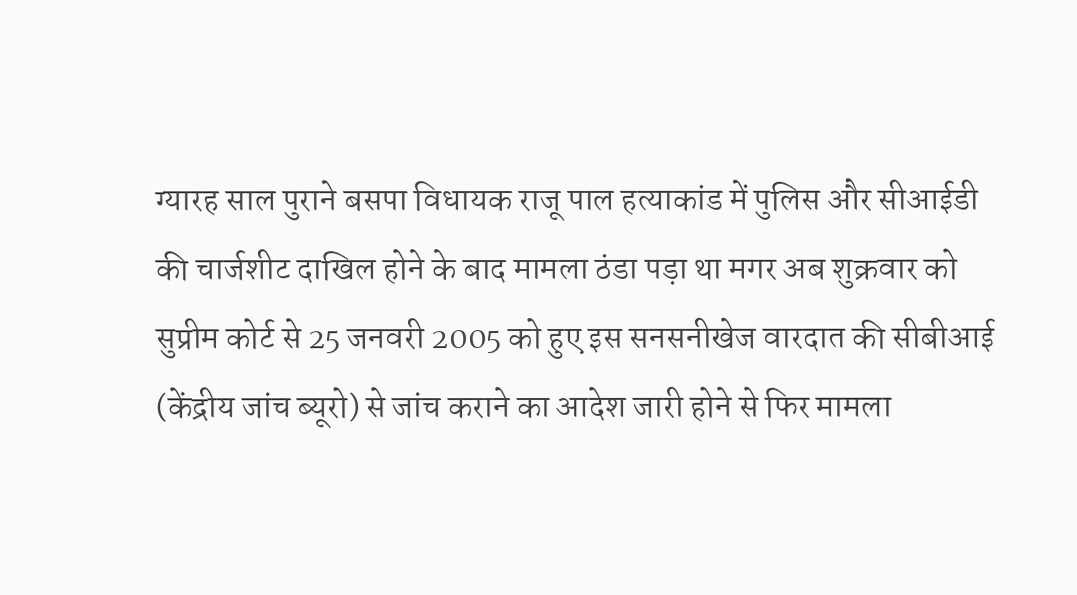ग्यारह साल पुराने बसपा विधायक राजू पाल हत्याकांड में पुलिस और सीआईडी की चार्जशीट दाखिल होने के बाद मामला ठंडा पड़ा था मगर अब शुक्रवार को सुप्रीम कोर्ट से 25 जनवरी 2005 को हुए इस सनसनीखेज वारदात की सीबीआई (केंद्रीय जांच ब्यूरो) से जांच कराने का आदेश जारी होने से फिर मामला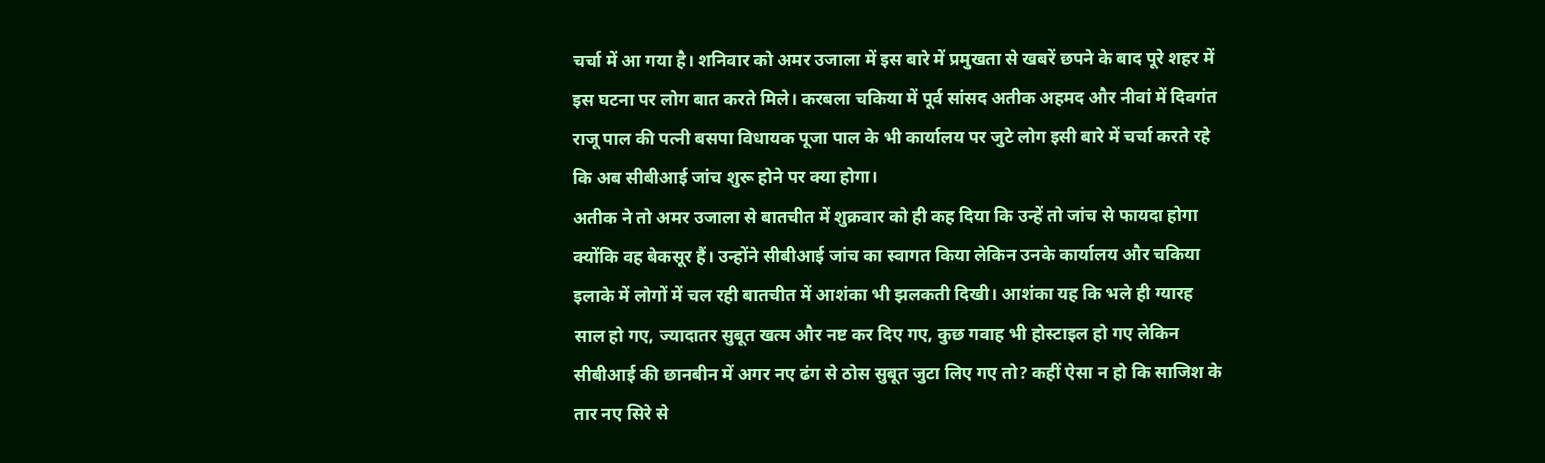चर्चा में आ गया है। शनिवार को अमर उजाला में इस बारे में प्रमुखता से खबरें छपने के बाद पूरे शहर में इस घटना पर लोग बात करते मिले। करबला चकिया में पूर्व सांसद अतीक अहमद और नीवां में दिवगंत राजू पाल की पत्नी बसपा विधायक पूजा पाल के भी कार्यालय पर जुटे लोग इसी बारे में चर्चा करते रहे कि अब सीबीआई जांच शुरू होने पर क्या होगा।
अतीक ने तो अमर उजाला से बातचीत में शुक्रवार को ही कह दिया कि उन्हें तो जांच से फायदा होगा क्योंकि वह बेकसूर हैं। उन्होंने सीबीआई जांच का स्वागत किया लेकिन उनके कार्यालय और चकिया इलाके में लोगों में चल रही बातचीत में आशंका भी झलकती दिखी। आशंका यह कि भले ही ग्यारह साल हो गए, ज्यादातर सुबूत खत्म और नष्ट कर दिए गए, कुछ गवाह भी होस्टाइल हो गए लेकिन सीबीआई की छानबीन में अगर नए ढंग से ठोस सुबूत जुटा लिए गए तो? कहीं ऐसा न हो कि साजिश के तार नए सिरे से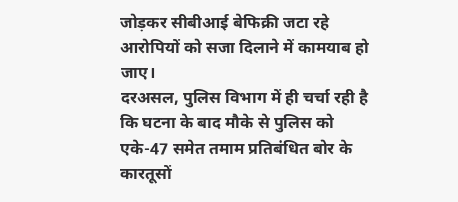जोड़कर सीबीआई बेफिक्री जटा रहे आरोपियों को सजा दिलाने में कामयाब हो जाए।
दरअसल, पुलिस विभाग में ही चर्चा रही है कि घटना के बाद मौके से पुलिस को एके-47 समेत तमाम प्रतिबंधित बोर के कारतूसों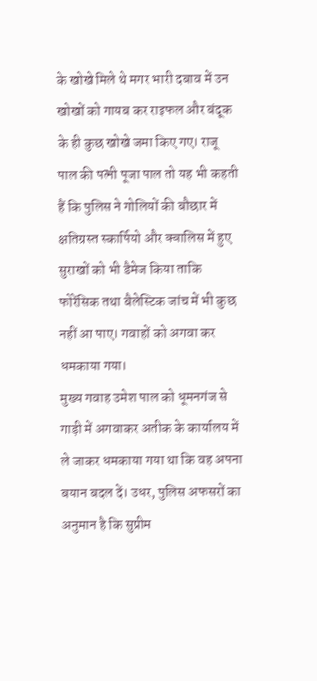के खोखे मिले थे मगर भारी दबाव में उन खोखों को गायब कर राइफल और बंदूक के ही कुछ खोखे जमा किए गए। राजू पाल की पत्नी पूजा पाल तो यह भी कहती हैं कि पुलिस ने गोलियों की बौछार में क्षतिग्रस्त स्कार्पियो और क्वालिस में हुए सुराखों को भी डैमेज किया ताकि फोरेंसिक तथा बैलेस्टिक जांच में भी कुछ नहीं आ पाए। गवाहों को अगवा कर धमकाया गया।
मुख्य गवाह उमेश पाल को धूमनगंज से गाड़ी में अगवाकर अतीक के कार्यालय में ले जाकर धमकाया गया था कि वह अपना बयान बदल दें। उधर, पुलिस अफसरों का अनुमान है कि सुप्रीम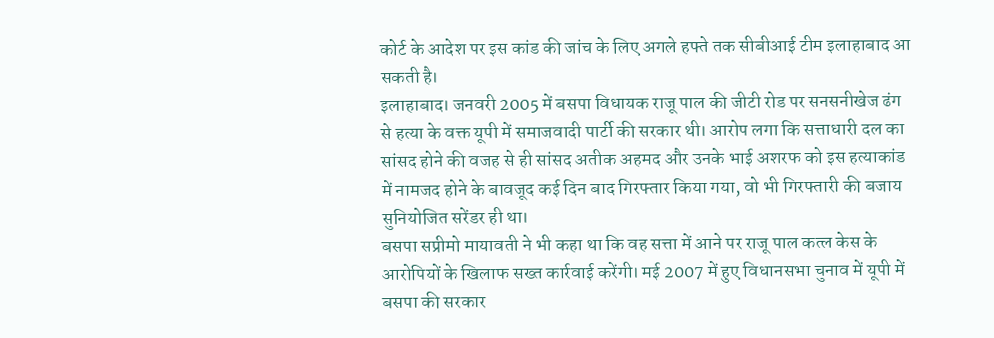कोर्ट के आदेश पर इस कांड की जांच के लिए अगले हफ्ते तक सीबीआई टीम इलाहाबाद आ सकती है।
इलाहाबाद। जनवरी 2005 में बसपा विधायक राजू पाल की जीटी रोड पर सनसनीखेज ढंग से हत्या के वक्त यूपी में समाजवादी पार्टी की सरकार थी। आरोप लगा कि सत्ताधारी दल का सांसद होने की वजह से ही सांसद अतीक अहमद और उनके भाई अशरफ को इस हत्याकांड में नामजद होने के बावजूद कई दिन बाद गिरफ्तार किया गया, वो भी गिरफ्तारी की बजाय सुनियोजित सरेंडर ही था।
बसपा सप्रीमो मायावती ने भी कहा था कि वह सत्ता में आने पर राजू पाल कत्ल केस के आरोपियों के खिलाफ सख्त कार्रवाई करेंगी। मई 2007 में हुए विधानसभा चुनाव में यूपी में बसपा की सरकार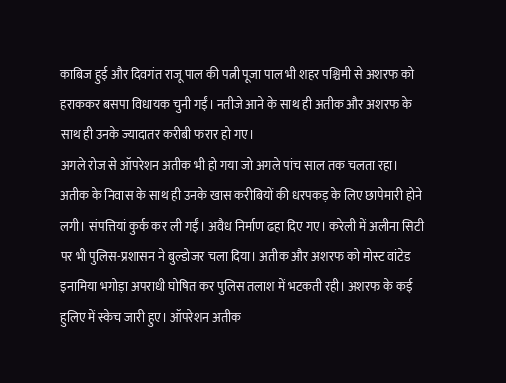काबिज हुई और दिवगंत राजू पाल की पत्नी पूजा पाल भी शहर पश्चिमी से अशरफ को हराककर बसपा विधायक चुनी गईं। नतीजे आने के साथ ही अतीक और अशरफ के साथ ही उनके ज्यादातर करीबी फरार हो गए।
अगले रोज से ऑपरेशन अतीक भी हो गया जो अगले पांच साल तक चलता रहा। अतीक के निवास के साथ ही उनके खास करीबियों की धरपकड़ के लिए छापेमारी होने लगी। संपत्तियां कुर्क कर ली गईं। अवैध निर्माण ढहा दिए गए। करेली में अलीना सिटी पर भी पुलिस-प्रशासन ने बुल्डोजर चला दिया। अतीक और अशरफ को मोस्ट वांटेड इनामिया भगोड़ा अपराधी घोषित कर पुलिस तलाश में भटकती रही। अशरफ के कई हुलिए में स्केच जारी हुए। ऑपरेशन अतीक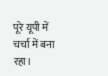पूरे यूपी में चर्चा में बना रहा।